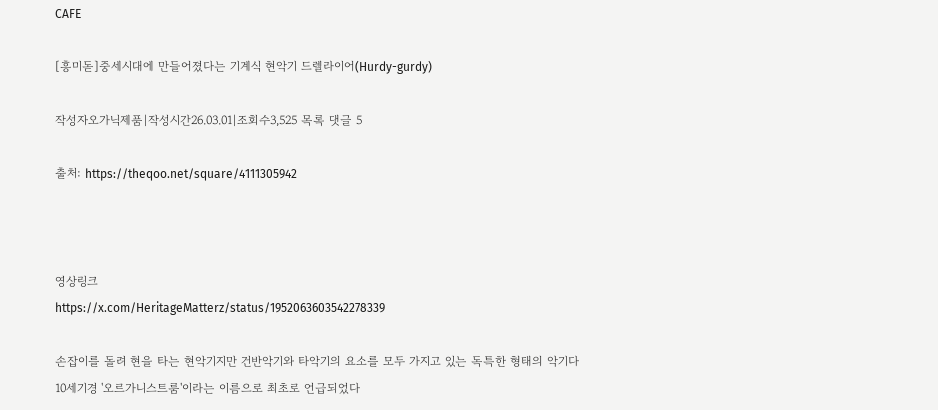CAFE

[흥미돋]중세시대에 만들어졌다는 기계식 현악기 드렐라이어(Hurdy-gurdy)

작성자오가닉제품|작성시간26.03.01|조회수3,525 목록 댓글 5

출처: https://theqoo.net/square/4111305942



영상링크
https://x.com/HeritageMatterz/status/1952063603542278339

손잡이를 돌려 현을 타는 현악기지만 건반악기와 타악기의 요소를 모두 가지고 있는 독특한 형태의 악기다
10세기경 '오르가니스트룸'이라는 이름으로 최초로 언급되었다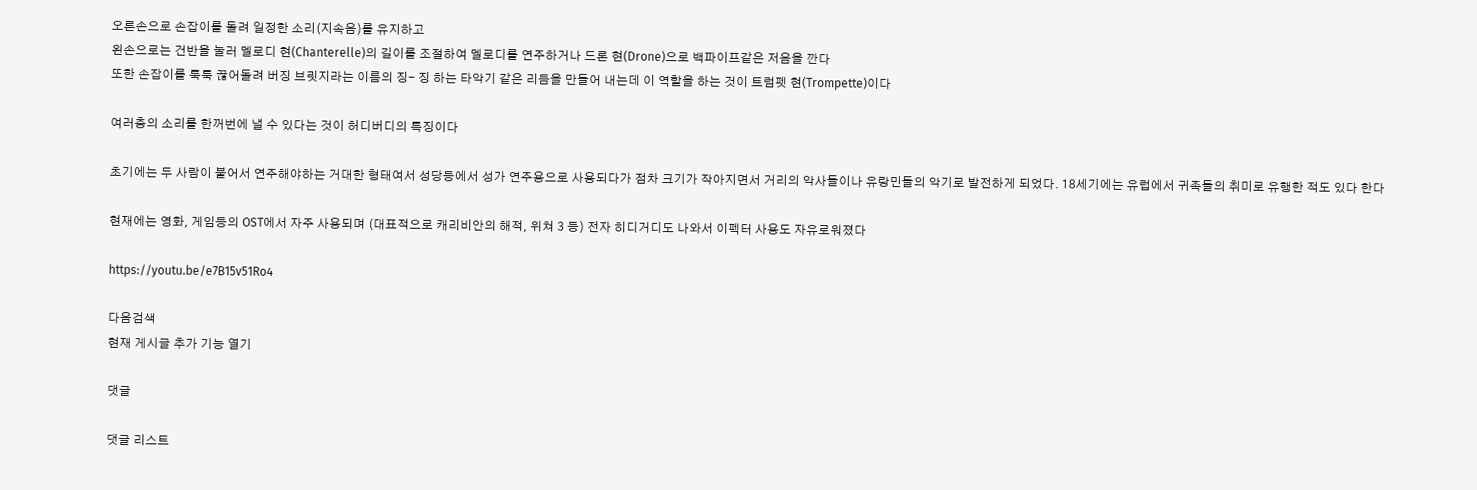오른손으로 손잡이를 돌려 일정한 소리(지속음)를 유지하고
왼손으로는 건반을 눌러 멜로디 현(Chanterelle)의 길이를 조절하여 멜로디를 연주하거나 드론 현(Drone)으로 백파이프같은 저음을 깐다
또한 손잡이를 툭툭 끊어돌려 버징 브릿지라는 이름의 징- 징 하는 타악기 같은 리듬을 만들어 내는데 이 역할을 하는 것이 트럼펫 현(Trompette)이다

여러층의 소리를 한꺼번에 낼 수 있다는 것이 허디버디의 특징이다

초기에는 두 사람이 붙어서 연주해야하는 거대한 형태여서 성당등에서 성가 연주용으로 사용되다가 점차 크기가 작아지면서 거리의 악사들이나 유랑민들의 악기로 발전하게 되었다. 18세기에는 유럽에서 귀족들의 취미로 유행한 적도 있다 한다

현재에는 영화, 게임등의 OST에서 자주 사용되며 (대표적으로 캐리비안의 해적, 위쳐 3 등) 전자 히디거디도 나와서 이펙터 사용도 자유로워졌다

https://youtu.be/e7B15v51Ro4

다음검색
현재 게시글 추가 기능 열기

댓글

댓글 리스트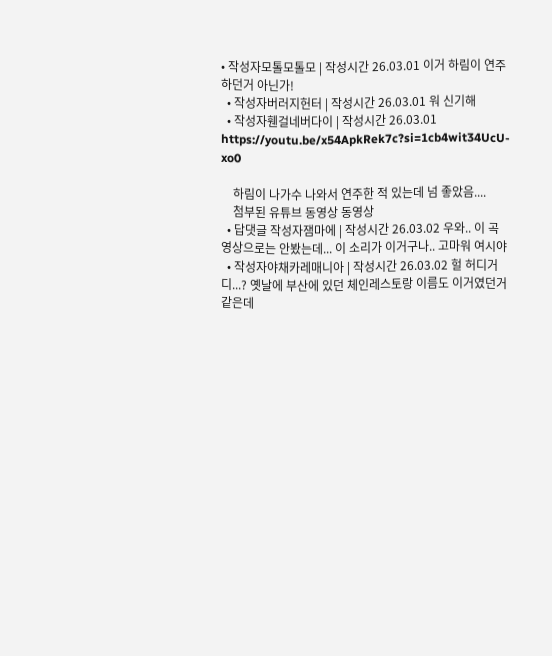• 작성자모톨모톨모 | 작성시간 26.03.01 이거 하림이 연주하던거 아닌가!
  • 작성자버러지헌터 | 작성시간 26.03.01 워 신기해
  • 작성자휀걸네버다이 | 작성시간 26.03.01 https://youtu.be/x54ApkRek7c?si=1cb4wit34UcU-xo0

    하림이 나가수 나와서 연주한 적 있는데 넘 좋았음....
    첨부된 유튜브 동영상 동영상
  • 답댓글 작성자잼마에 | 작성시간 26.03.02 우와.. 이 곡 영상으로는 안봤는데... 이 소리가 이거구나.. 고마워 여시야
  • 작성자야채카레매니아 | 작성시간 26.03.02 헐 허디거디...? 옛날에 부산에 있던 체인레스토랑 이름도 이거였던거같은데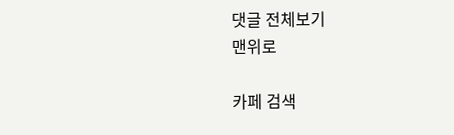댓글 전체보기
맨위로

카페 검색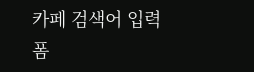카페 검색어 입력폼